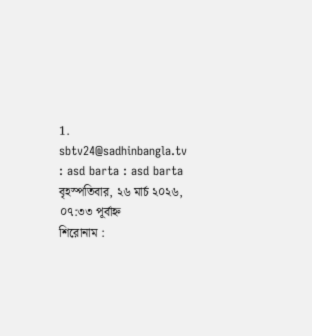1. sbtv24@sadhinbangla.tv : asd barta : asd barta
বৃহস্পতিবার, ২৬ মার্চ ২০২৬, ০৭:৩৩ পূর্বাহ্ন
শিরোনাম :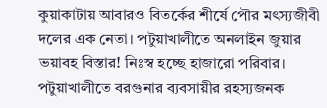কুয়াকাটায় আবারও বিতর্কের শীর্ষে পৌর মৎস্যজীবী দলের এক নেতা। পটুয়াখালীতে অনলাইন জুয়ার ভয়াবহ বিস্তার! নিঃস্ব হচ্ছে হাজারো পরিবার। পটুয়াখালীতে বরগুনার ব্যবসায়ীর রহস্যজনক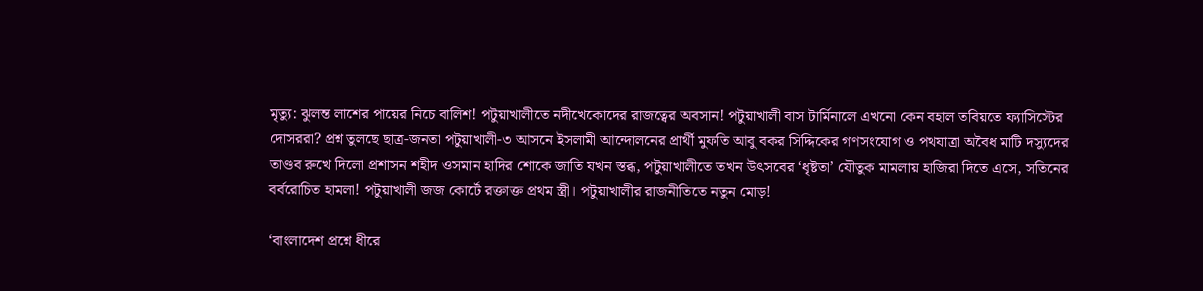মৃত্যু: ঝুলন্ত লাশের পায়ের নিচে বালিশ! পটুয়াখালীতে নদীখেকোদের রাজত্বের অবসান! পটুয়াখালী বাস টার্মিনালে এখনো কেন বহাল তবিয়তে ফ্যাসিস্টের দোসররা? প্রশ্ন তুলছে ছাত্র-জনতা পটুয়াখালী-৩ আসনে ইসলামী আন্দোলনের প্রার্থী মুফতি আবু বকর সিদ্দিকের গণসংযোগ ও পথযাত্রা অবৈধ মাটি দস্যুদের তাণ্ডব রুখে দিলো প্রশাসন শহীদ ওসমান হাদির শোকে জাতি যখন স্তব্ধ, পটুয়াখালীতে তখন উৎসবের ‘ধৃষ্টতা’ যৌতুক মামলায় হাজিরা দিতে এসে, সতিনের বর্বরোচিত হামলা! পটুয়াখালী জজ কোর্টে রক্তাক্ত প্রথম স্ত্রী। পটুয়াখালীর রাজনীতিতে নতুন মোড়!

‘বাংলাদেশ প্রশ্নে ধীরে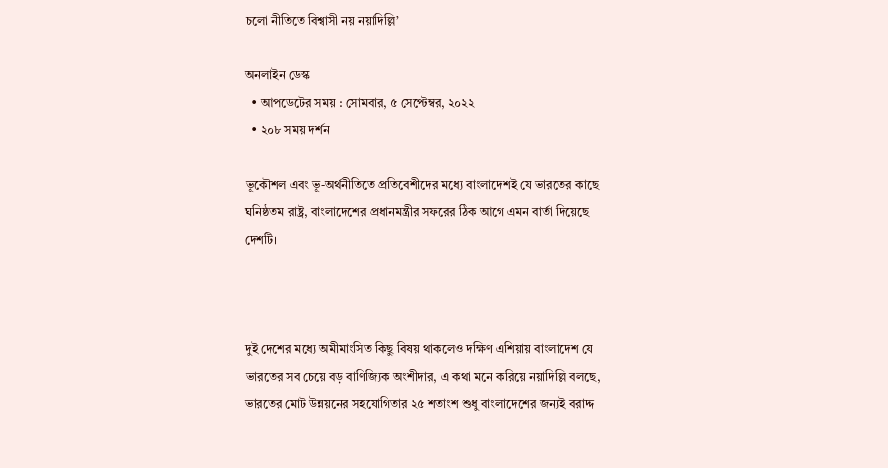চলো নীতিতে বিশ্বাসী নয় নয়াদিল্লি’

অনলাইন ডেস্ক
  • আপডেটের সময় : সোমবার, ৫ সেপ্টেম্বর, ২০২২
  • ২০৮ সময় দর্শন

ভূকৌশল এবং ভূ-অর্থনীতিতে প্রতিবেশীদের মধ্যে বাংলাদেশই যে ভারতের কাছে ঘনিষ্ঠতম রাষ্ট্র, বাংলাদেশের প্রধানমন্ত্রীর সফরের ঠিক আগে এমন বার্তা দিয়েছে দেশটি।



দুই দেশের মধ্যে অমীমাংসিত কিছু বিষয় থাকলেও দক্ষিণ এশিয়ায় বাংলাদেশ যে ভারতের সব চেয়ে বড় বাণিজ্যিক অংশীদার, এ কথা মনে করিয়ে নয়াদিল্লি বলছে, ভারতের মোট উন্নয়নের সহযোগিতার ২৫ শতাংশ শুধু বাংলাদেশের জন্যই বরাদ্দ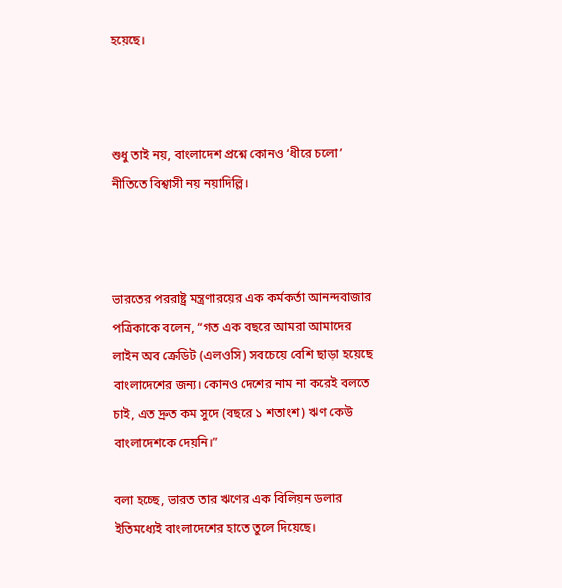হয়েছে।



শুধু তাই নয়, বাংলাদেশ প্রশ্নে কোনও ‘ধীরে চলো’ নীতিতে বিশ্বাসী নয় নয়াদিল্লি।



ভারতের পররাষ্ট্র মন্ত্রণারয়ের এক কর্মকর্তা আনন্দবাজার পত্রিকাকে বলেন, “গত এক বছরে আমরা আমাদের লাইন অব ক্রেডিট (এলওসি) সবচেয়ে বেশি ছাড়া হয়েছে বাংলাদেশের জন্য। কোনও দেশের নাম না করেই বলতে চাই, এত দ্রুত কম সুদে (বছরে ১ শতাংশ) ঋণ কেউ বাংলাদেশকে দেয়নি।”

বলা হচ্ছে, ভারত তার ঋণের এক বিলিয়ন ডলার ইতিমধ্যেই বাংলাদেশের হাতে তুলে দিয়েছে।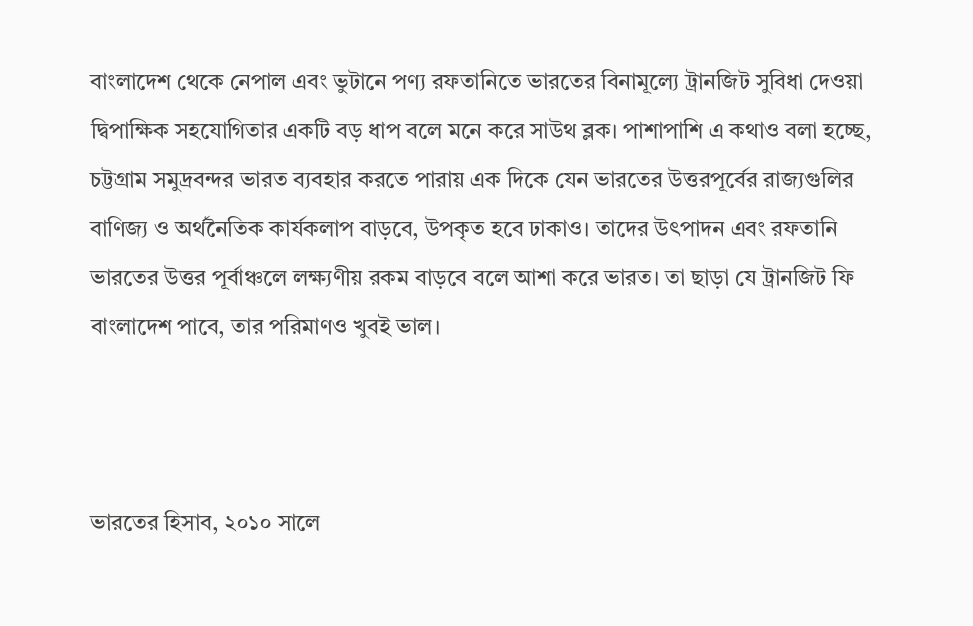বাংলাদেশ থেকে নেপাল এবং ভুটানে পণ্য রফতানিতে ভারতের বিনামূল্যে ট্রানজিট সুবিধা দেওয়া দ্বিপাক্ষিক সহযোগিতার একটি বড় ধাপ বলে মনে করে সাউথ ব্লক। পাশাপাশি এ কথাও বলা হচ্ছে, চট্টগ্রাম সমুদ্রবন্দর ভারত ব্যবহার করতে পারায় এক দিকে যেন ভারতের উত্তরপূর্বের রাজ্যগুলির বাণিজ্য ও অর্থনৈতিক কার্যকলাপ বাড়বে, উপকৃত হবে ঢাকাও। তাদের উৎপাদন এবং রফতানি ভারতের উত্তর পূর্বাঞ্চলে লক্ষ্যণীয় রকম বাড়বে বলে আশা করে ভারত। তা ছাড়া যে ট্রানজিট ফি বাংলাদেশ পাবে, তার পরিমাণও খুবই ভাল।



ভারতের হিসাব, ২০১০ সালে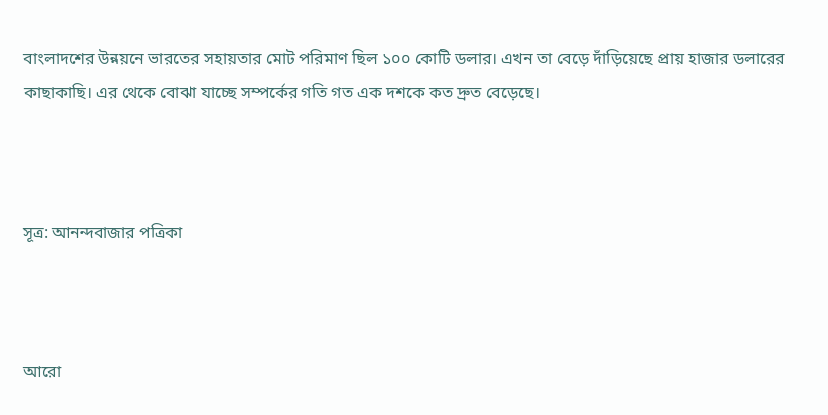বাংলাদশের উন্নয়নে ভারতের সহায়তার মোট পরিমাণ ছিল ১০০ কোটি ডলার। এখন তা বেড়ে দাঁড়িয়েছে প্রায় হাজার ডলারের কাছাকাছি। এর থেকে বোঝা যাচ্ছে সম্পর্কের গতি গত এক দশকে কত দ্রুত বেড়েছে।



সূত্র: আনন্দবাজার পত্রিকা



আরো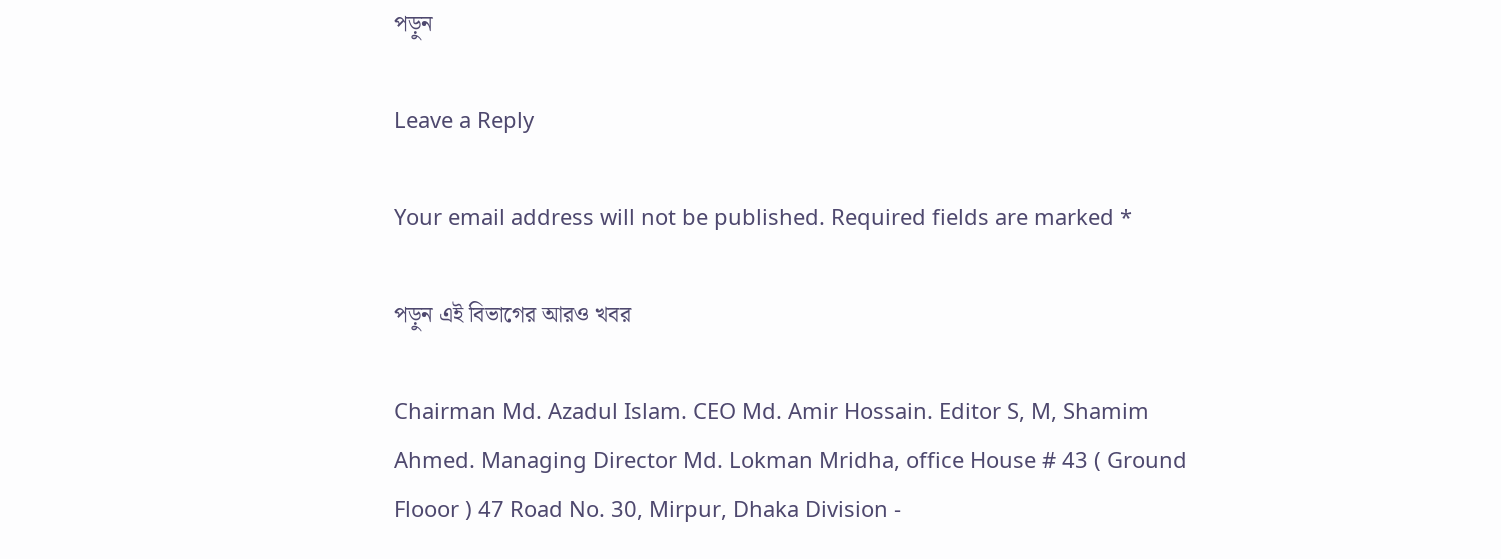পড়ুন

Leave a Reply

Your email address will not be published. Required fields are marked *

পড়ুন এই বিভাগের আরও খবর

Chairman Md. Azadul Islam. CEO Md. Amir Hossain. Editor S, M, Shamim Ahmed. Managing Director Md. Lokman Mridha, office House # 43 ( Ground Flooor ) 47 Road No. 30, Mirpur, Dhaka Division -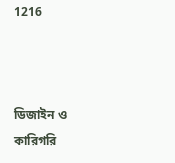1216



ডিজাইন ও কারিগরি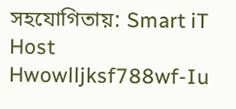সহযোগিতায়: Smart iT Host
Hwowlljksf788wf-Iu